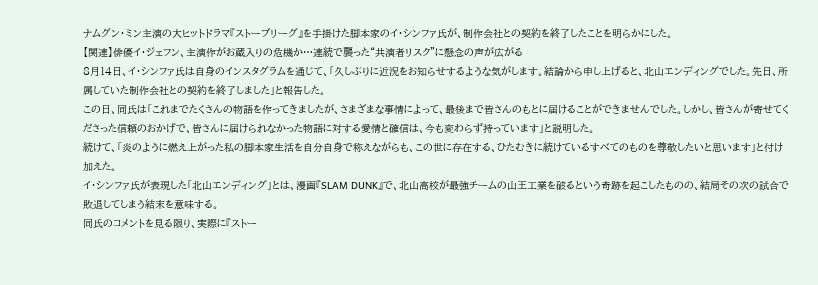ナムグン・ミン主演の大ヒットドラマ『ストーブリーグ』を手掛けた脚本家のイ・シンファ氏が、制作会社との契約を終了したことを明らかにした。
【関連】俳優イ・ジェフン、主演作がお蔵入りの危機か…連続で襲った“共演者リスク”に懸念の声が広がる
8月14日、イ・シンファ氏は自身のインスタグラムを通じて、「久しぶりに近況をお知らせするような気がします。結論から申し上げると、北山エンディングでした。先日、所属していた制作会社との契約を終了しました」と報告した。
この日、同氏は「これまでたくさんの物語を作ってきましたが、さまざまな事情によって、最後まで皆さんのもとに届けることができませんでした。しかし、皆さんが寄せてくださった信頼のおかげで、皆さんに届けられなかった物語に対する愛情と確信は、今も変わらず持っています」と説明した。
続けて、「炎のように燃え上がった私の脚本家生活を自分自身で称えながらも、この世に存在する、ひたむきに続けているすべてのものを尊敬したいと思います」と付け加えた。
イ・シンファ氏が表現した「北山エンディング」とは、漫画『SLAM DUNK』で、北山高校が最強チームの山王工業を破るという奇跡を起こしたものの、結局その次の試合で敗退してしまう結末を意味する。
同氏のコメントを見る限り、実際に『ストー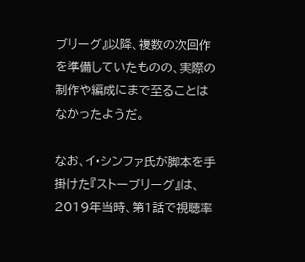ブリーグ』以降、複数の次回作を準備していたものの、実際の制作や編成にまで至ることはなかったようだ。

なお、イ・シンファ氏が脚本を手掛けた『ストーブリーグ』は、2019年当時、第1話で視聴率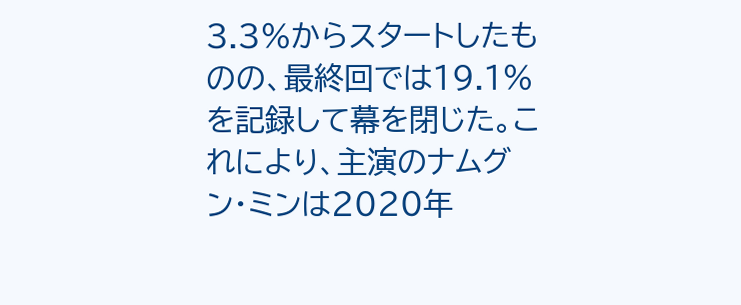3.3%からスタートしたものの、最終回では19.1%を記録して幕を閉じた。これにより、主演のナムグン・ミンは2020年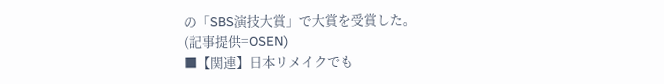の「SBS演技大賞」で大賞を受賞した。
(記事提供=OSEN)
■【関連】日本リメイクでも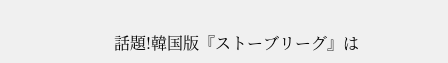話題!韓国版『ストーブリーグ』は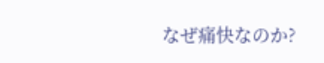なぜ痛快なのか?